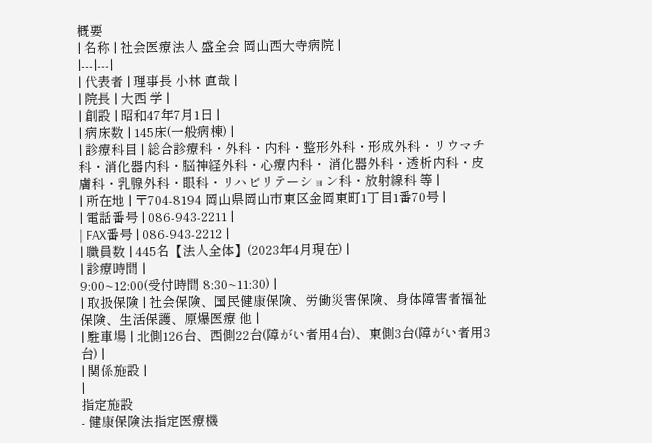概要
| 名称 | 社会医療法人 盛全会 岡山西大寺病院 |
|---|---|
| 代表者 | 理事長 小林 直哉 |
| 院長 | 大西 学 |
| 創設 | 昭和47年7月1日 |
| 病床数 | 145床(一般病棟) |
| 診療科目 | 総合診療科・外科・内科・整形外科・形成外科・リウマチ科・消化器内科・脳神経外科・心療内科・ 消化器外科・透析内科・皮膚科・乳腺外科・眼科・リハビリテーション科・放射線科 等 |
| 所在地 | 〒704-8194 岡山県岡山市東区金岡東町1丁目1番70号 |
| 電話番号 | 086-943-2211 |
| FAX番号 | 086-943-2212 |
| 職員数 | 445名【法人全体】(2023年4月現在) |
| 診療時間 |
9:00~12:00(受付時間 8:30~11:30) |
| 取扱保険 | 社会保険、国民健康保険、労働災害保険、身体障害者福祉保険、生活保護、原爆医療 他 |
| 駐車場 | 北側126台、西側22台(障がい者用4台)、東側3台(障がい者用3台) |
| 関係施設 |
|
指定施設
- 健康保険法指定医療機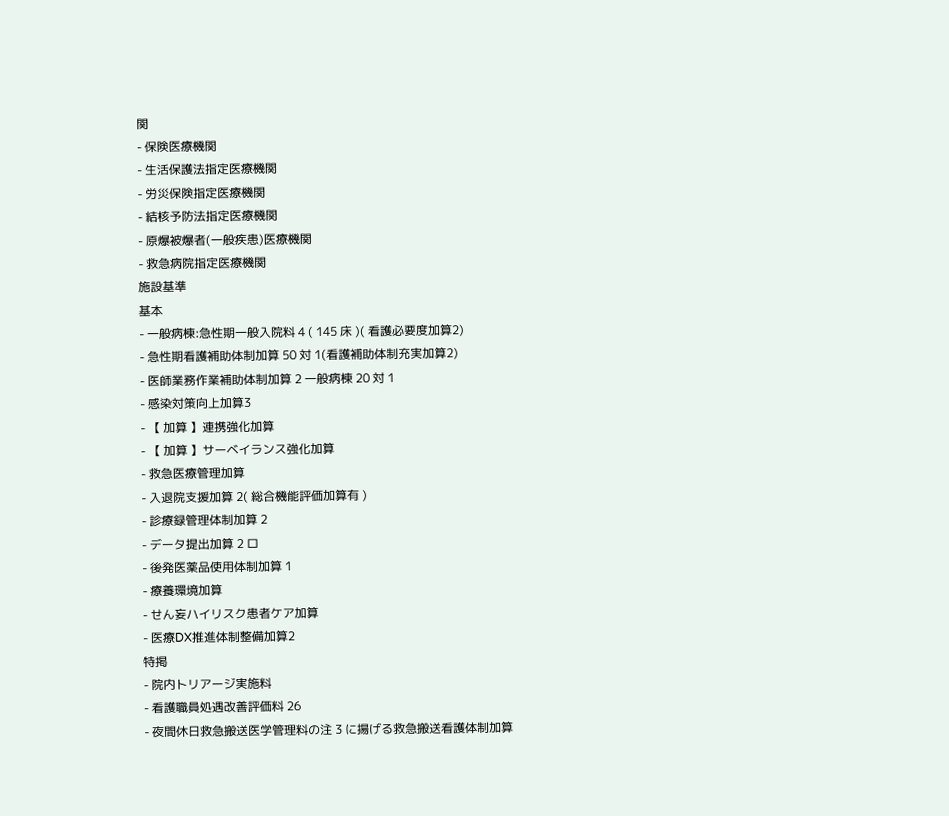関
- 保険医療機関
- 生活保護法指定医療機関
- 労災保険指定医療機関
- 結核予防法指定医療機関
- 原爆被爆者(一般疾患)医療機関
- 救急病院指定医療機関
施設基準
基本
- 一般病棟:急性期一般入院料 4 ( 145 床 )( 看護必要度加算2)
- 急性期看護補助体制加算 50 対 1(看護補助体制充実加算2)
- 医師業務作業補助体制加算 2 一般病棟 20 対 1
- 感染対策向上加算3
- 【 加算 】連携強化加算
- 【 加算 】サーベイランス強化加算
- 救急医療管理加算
- 入退院支援加算 2( 総合機能評価加算有 )
- 診療録管理体制加算 2
- データ提出加算 2 ロ
- 後発医薬品使用体制加算 1
- 療養環境加算
- せん妄ハイリスク患者ケア加算
- 医療DX推進体制整備加算2
特掲
- 院内トリアージ実施料
- 看護職員処遇改善評価料 26
- 夜間休日救急搬送医学管理料の注 3 に揚げる救急搬送看護体制加算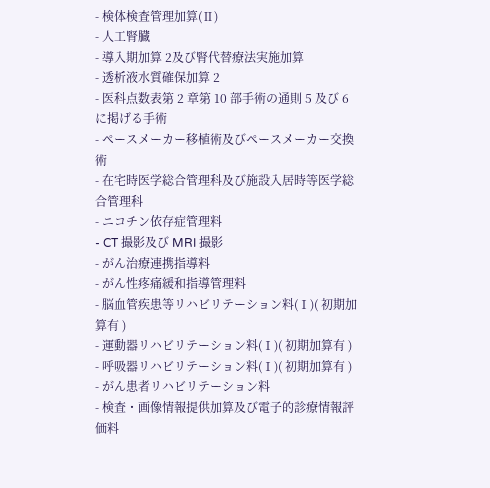- 検体検査管理加算(Ⅱ)
- 人工腎臓
- 導入期加算 2及び腎代替療法実施加算
- 透析液水質確保加算 2
- 医科点数表第 2 章第 10 部手術の通則 5 及び 6 に掲げる手術
- ペースメーカー移植術及びペースメーカー交換術
- 在宅時医学総合管理科及び施設入居時等医学総合管理科
- ニコチン依存症管理料
- CT 撮影及び MRI 撮影
- がん治療連携指導料
- がん性疼痛緩和指導管理料
- 脳血管疾患等リハビリテーション料(Ⅰ)( 初期加算有 )
- 運動器リハビリテーション料(Ⅰ)( 初期加算有 )
- 呼吸器リハビリテーション料(Ⅰ)( 初期加算有 )
- がん患者リハビリテーション料
- 検査・画像情報提供加算及び電子的診療情報評価料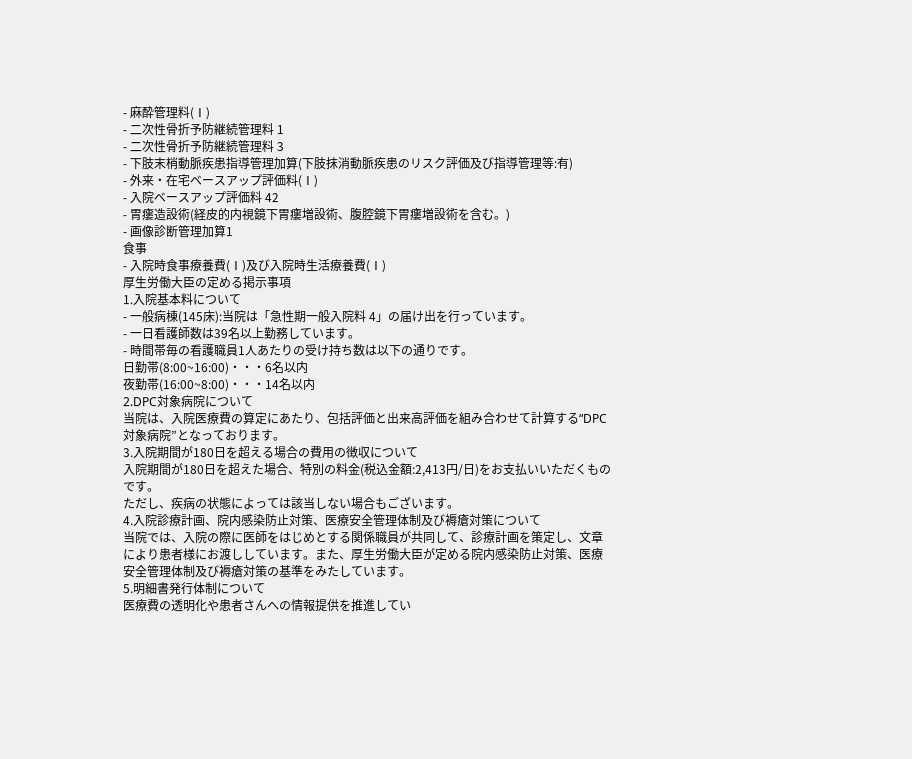- 麻酔管理料(Ⅰ)
- 二次性骨折予防継続管理料 1
- 二次性骨折予防継続管理料 3
- 下肢末梢動脈疾患指導管理加算(下肢抹消動脈疾患のリスク評価及び指導管理等:有)
- 外来・在宅ベースアップ評価料(Ⅰ)
- 入院ベースアップ評価料 42
- 胃瘻造設術(経皮的内視鏡下胃瘻増設術、腹腔鏡下胃瘻増設術を含む。)
- 画像診断管理加算1
食事
- 入院時食事療養費(Ⅰ)及び入院時生活療養費(Ⅰ)
厚生労働大臣の定める掲示事項
1.入院基本料について
- 一般病棟(145床):当院は「急性期一般入院料 4」の届け出を行っています。
- 一日看護師数は39名以上勤務しています。
- 時間帯毎の看護職員1人あたりの受け持ち数は以下の通りです。
日勤帯(8:00~16:00)・・・6名以内
夜勤帯(16:00~8:00)・・・14名以内
2.DPC対象病院について
当院は、入院医療費の算定にあたり、包括評価と出来高評価を組み合わせて計算する“DPC対象病院”となっております。
3.入院期間が180日を超える場合の費用の徴収について
入院期間が180日を超えた場合、特別の料金(税込金額:2,413円/日)をお支払いいただくものです。
ただし、疾病の状態によっては該当しない場合もございます。
4.入院診療計画、院内感染防止対策、医療安全管理体制及び褥瘡対策について
当院では、入院の際に医師をはじめとする関係職員が共同して、診療計画を策定し、文章により患者様にお渡ししています。また、厚生労働大臣が定める院内感染防止対策、医療安全管理体制及び褥瘡対策の基準をみたしています。
5.明細書発行体制について
医療費の透明化や患者さんへの情報提供を推進してい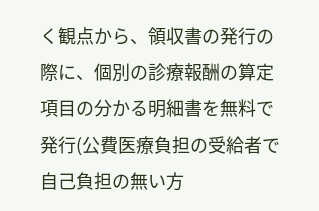く観点から、領収書の発行の際に、個別の診療報酬の算定項目の分かる明細書を無料で発行(公費医療負担の受給者で自己負担の無い方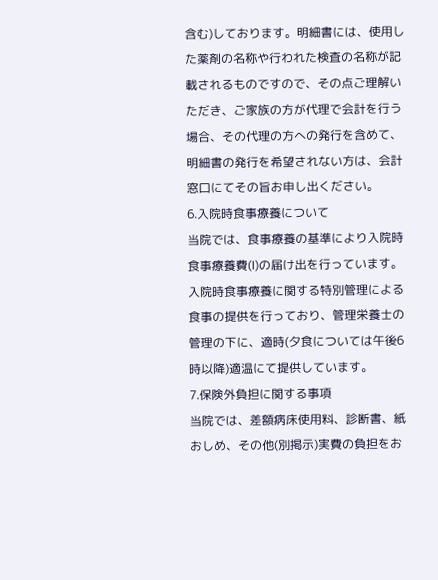含む)しております。明細書には、使用した薬剤の名称や行われた検査の名称が記載されるものですので、その点ご理解いただき、ご家族の方が代理で会計を行う場合、その代理の方への発行を含めて、明細書の発行を希望されない方は、会計窓口にてその旨お申し出ください。
6.入院時食事療養について
当院では、食事療養の基準により入院時食事療養費(Ⅰ)の届け出を行っています。入院時食事療養に関する特別管理による食事の提供を行っており、管理栄養士の管理の下に、適時(夕食については午後6時以降)適温にて提供しています。
7.保険外負担に関する事項
当院では、差額病床使用料、診断書、紙おしめ、その他(別掲示)実費の負担をお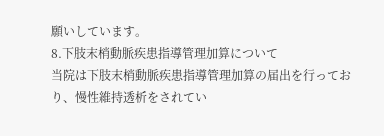願いしています。
8.下肢末梢動脈疾患指導管理加算について
当院は下肢末梢動脈疾患指導管理加算の届出を行っており、慢性維持透析をされてい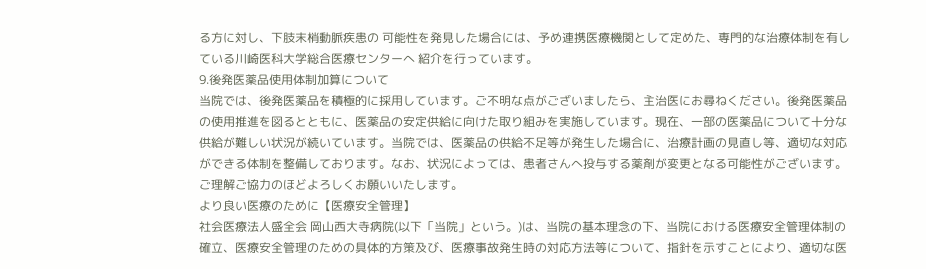る方に対し、下肢末梢動脈疾患の 可能性を発見した場合には、予め連携医療機関として定めた、専門的な治療体制を有している川崎医科大学総合医療センターへ 紹介を行っています。
9.後発医薬品使用体制加算について
当院では、後発医薬品を積極的に採用しています。ご不明な点がございましたら、主治医にお尋ねください。後発医薬品の使用推進を図るとともに、医薬品の安定供給に向けた取り組みを実施しています。現在、一部の医薬品について十分な供給が難しい状況が続いています。当院では、医薬品の供給不足等が発生した場合に、治療計画の見直し等、適切な対応ができる体制を整備しております。なお、状況によっては、患者さんへ投与する薬剤が変更となる可能性がございます。ご理解ご協力のほどよろしくお願いいたします。
より良い医療のために【医療安全管理】
社会医療法人盛全会 岡山西大寺病院(以下「当院」という。)は、当院の基本理念の下、当院における医療安全管理体制の確立、医療安全管理のための具体的方策及び、医療事故発生時の対応方法等について、指針を示すことにより、適切な医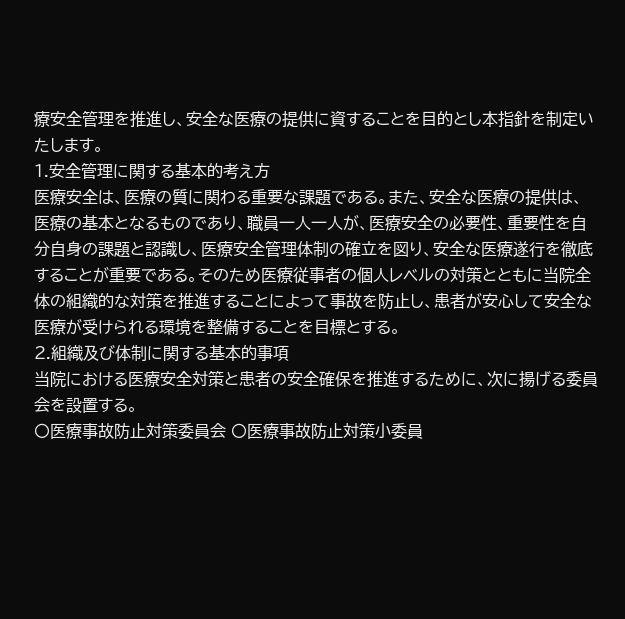療安全管理を推進し、安全な医療の提供に資することを目的とし本指針を制定いたします。
1.安全管理に関する基本的考え方
医療安全は、医療の質に関わる重要な課題である。また、安全な医療の提供は、医療の基本となるものであり、職員一人一人が、医療安全の必要性、重要性を自分自身の課題と認識し、医療安全管理体制の確立を図り、安全な医療遂行を徹底することが重要である。そのため医療従事者の個人レベルの対策とともに当院全体の組織的な対策を推進することによって事故を防止し、患者が安心して安全な医療が受けられる環境を整備することを目標とする。
2.組織及び体制に関する基本的事項
当院における医療安全対策と患者の安全確保を推進するために、次に揚げる委員会を設置する。
〇医療事故防止対策委員会 〇医療事故防止対策小委員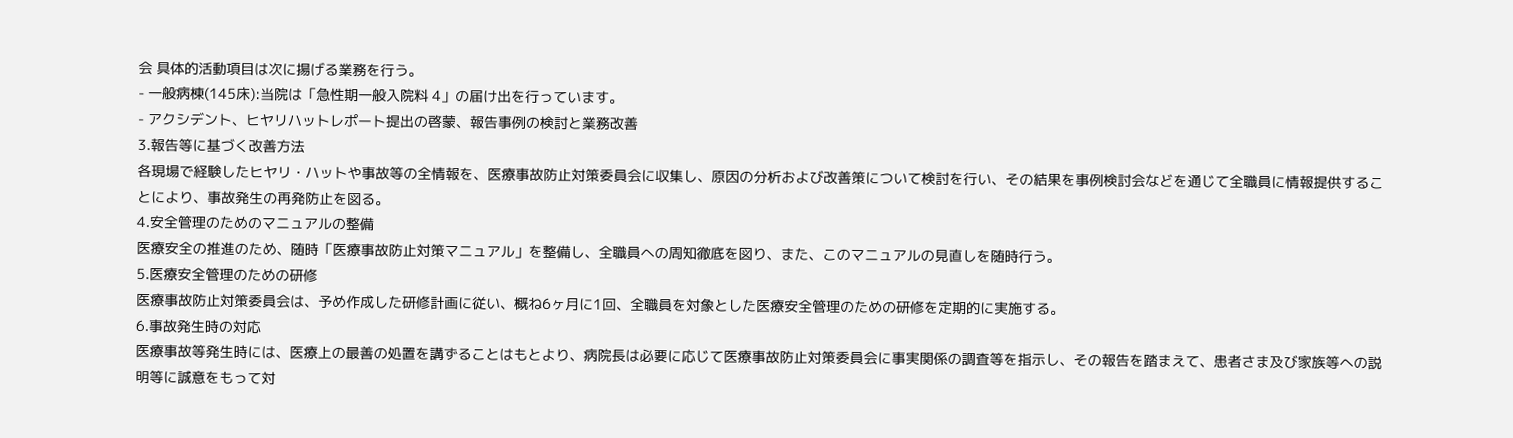会 具体的活動項目は次に揚げる業務を行う。
- 一般病棟(145床):当院は「急性期一般入院料 4」の届け出を行っています。
- アクシデント、ヒヤリハットレポート提出の啓蒙、報告事例の検討と業務改善
3.報告等に基づく改善方法
各現場で経験したヒヤリ・ハットや事故等の全情報を、医療事故防止対策委員会に収集し、原因の分析および改善策について検討を行い、その結果を事例検討会などを通じて全職員に情報提供することにより、事故発生の再発防止を図る。
4.安全管理のためのマニュアルの整備
医療安全の推進のため、随時「医療事故防止対策マニュアル」を整備し、全職員への周知徹底を図り、また、このマニュアルの見直しを随時行う。
5.医療安全管理のための研修
医療事故防止対策委員会は、予め作成した研修計画に従い、概ね6ヶ月に1回、全職員を対象とした医療安全管理のための研修を定期的に実施する。
6.事故発生時の対応
医療事故等発生時には、医療上の最善の処置を講ずることはもとより、病院長は必要に応じて医療事故防止対策委員会に事実関係の調査等を指示し、その報告を踏まえて、患者さま及び家族等への説明等に誠意をもって対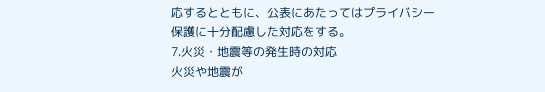応するとともに、公表にあたってはプライバシー保護に十分配慮した対応をする。
7.火災・地震等の発生時の対応
火災や地震が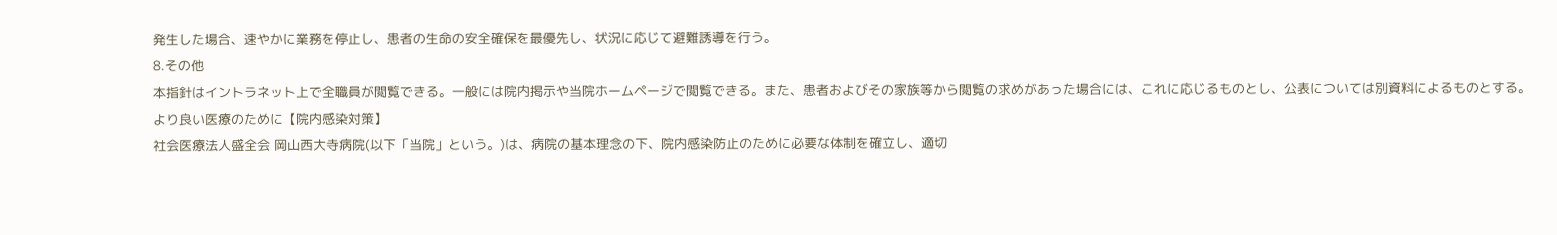発生した場合、速やかに業務を停止し、患者の生命の安全確保を最優先し、状況に応じて避難誘導を行う。
8.その他
本指針はイントラネット上で全職員が閲覧できる。一般には院内掲示や当院ホームページで閲覧できる。また、患者およびその家族等から閲覧の求めがあった場合には、これに応じるものとし、公表については別資料によるものとする。
より良い医療のために【院内感染対策】
社会医療法人盛全会 岡山西大寺病院(以下「当院」という。)は、病院の基本理念の下、院内感染防止のために必要な体制を確立し、適切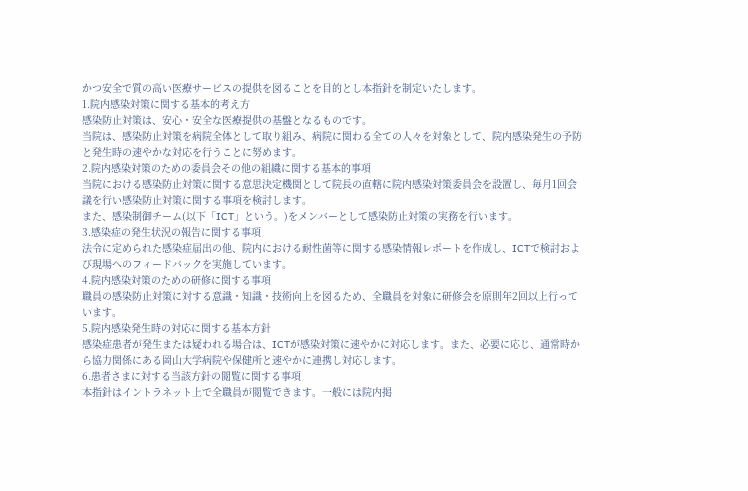かつ安全で質の高い医療サービスの提供を図ることを目的とし本指針を制定いたします。
1.院内感染対策に関する基本的考え方
感染防止対策は、安心・安全な医療提供の基盤となるものです。
当院は、感染防止対策を病院全体として取り組み、病院に関わる全ての人々を対象として、院内感染発生の予防と発生時の速やかな対応を行うことに努めます。
2.院内感染対策のための委員会その他の組織に関する基本的事項
当院における感染防止対策に関する意思決定機関として院長の直轄に院内感染対策委員会を設置し、毎月1回会議を行い感染防止対策に関する事項を検討します。
また、感染制御チーム(以下「ICT」という。)をメンバーとして感染防止対策の実務を行います。
3.感染症の発生状況の報告に関する事項
法令に定められた感染症届出の他、院内における耐性菌等に関する感染情報レポートを作成し、ICTで検討および現場へのフィードバックを実施しています。
4.院内感染対策のための研修に関する事項
職員の感染防止対策に対する意識・知識・技術向上を図るため、全職員を対象に研修会を原則年2回以上行っています。
5.院内感染発生時の対応に関する基本方針
感染症患者が発生または疑われる場合は、ICTが感染対策に速やかに対応します。また、必要に応じ、通常時から協力関係にある岡山大学病院や保健所と速やかに連携し対応します。
6.患者さまに対する当該方針の閲覧に関する事項
本指針はイントラネット上で全職員が閲覧できます。一般には院内掲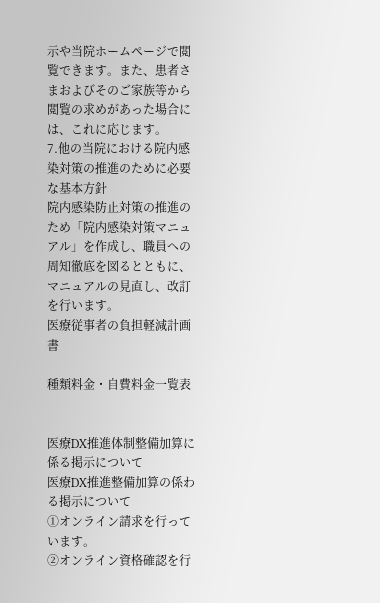示や当院ホームページで閲覧できます。また、患者さまおよびそのご家族等から閲覧の求めがあった場合には、これに応じます。
7.他の当院における院内感染対策の推進のために必要な基本方針
院内感染防止対策の推進のため「院内感染対策マニュアル」を作成し、職員への周知徹底を図るとともに、マニュアルの見直し、改訂を行います。
医療従事者の負担軽減計画書

種類料金・自費料金一覧表


医療DX推進体制整備加算に係る掲示について
医療DX推進整備加算の係わる掲示について
①オンライン請求を行っています。
②オンライン資格確認を行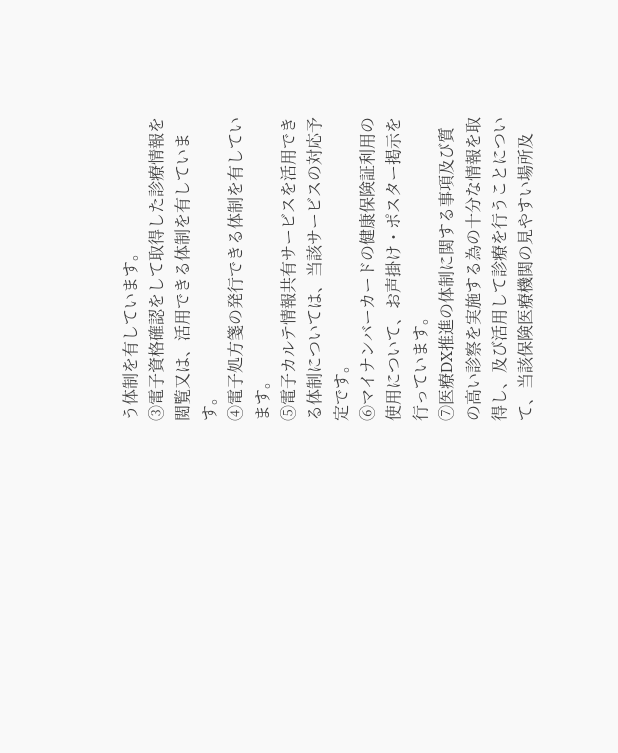う体制を有しています。
③電子資格確認をして取得した診療情報を閲覧又は、活用できる体制を有しています。
④電子処方箋の発行できる体制を有しています。
⑤電子カルテ情報共有サービスを活用できる体制については、当該サービスの対応予定です。
⑥マイナンバーカードの健康保険証利用の使用について、お声掛け・ポスター掲示を行っています。
⑦医療DX推進の体制に関する事項及び質の高い診察を実施する為の十分な情報を取得し、及び活用して診療を行うことについて、当該保険医療機関の見やすい場所及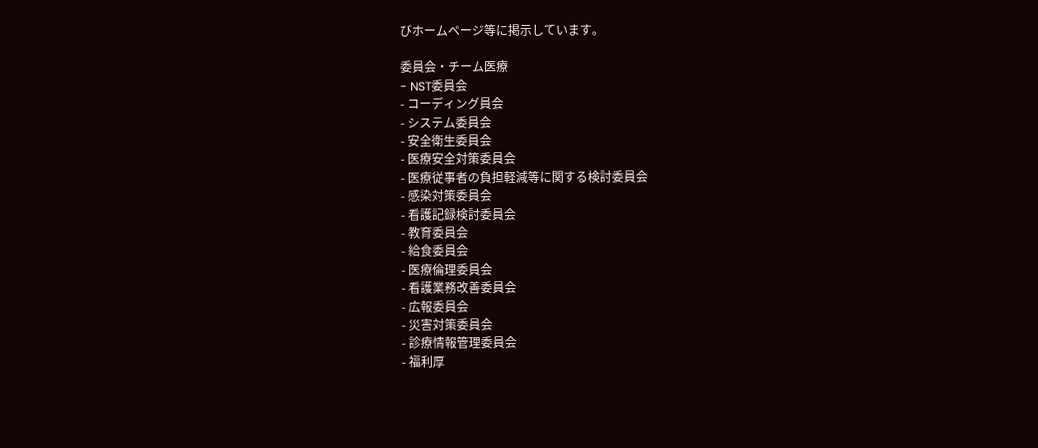びホームページ等に掲示しています。

委員会・チーム医療
- NST委員会
- コーディング員会
- システム委員会
- 安全衛生委員会
- 医療安全対策委員会
- 医療従事者の負担軽減等に関する検討委員会
- 感染対策委員会
- 看護記録検討委員会
- 教育委員会
- 給食委員会
- 医療倫理委員会
- 看護業務改善委員会
- 広報委員会
- 災害対策委員会
- 診療情報管理委員会
- 福利厚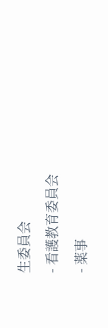生委員会
- 看護教育委員会
- 薬事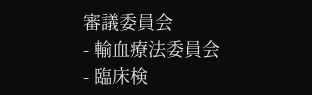審議委員会
- 輸血療法委員会
- 臨床検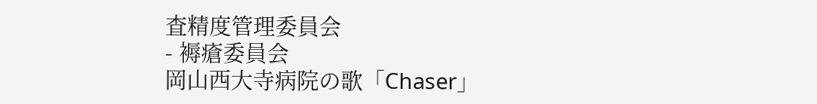査精度管理委員会
- 褥瘡委員会
岡山西大寺病院の歌「Chaser」